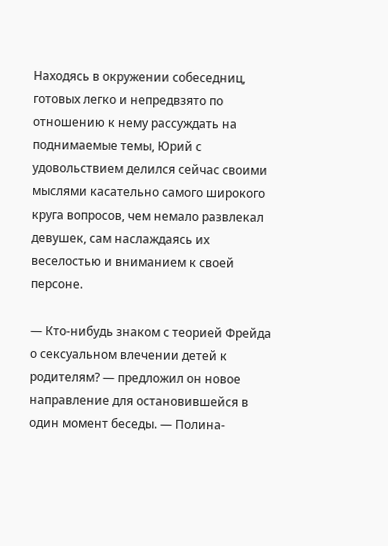Находясь в окружении собеседниц, готовых легко и непредвзято по отношению к нему рассуждать на поднимаемые темы, Юрий с удовольствием делился сейчас своими мыслями касательно самого широкого круга вопросов, чем немало развлекал девушек, сам наслаждаясь их веселостью и вниманием к своей персоне.

— Кто-нибудь знаком с теорией Фрейда о сексуальном влечении детей к родителям? — предложил он новое направление для остановившейся в один момент беседы. — Полина-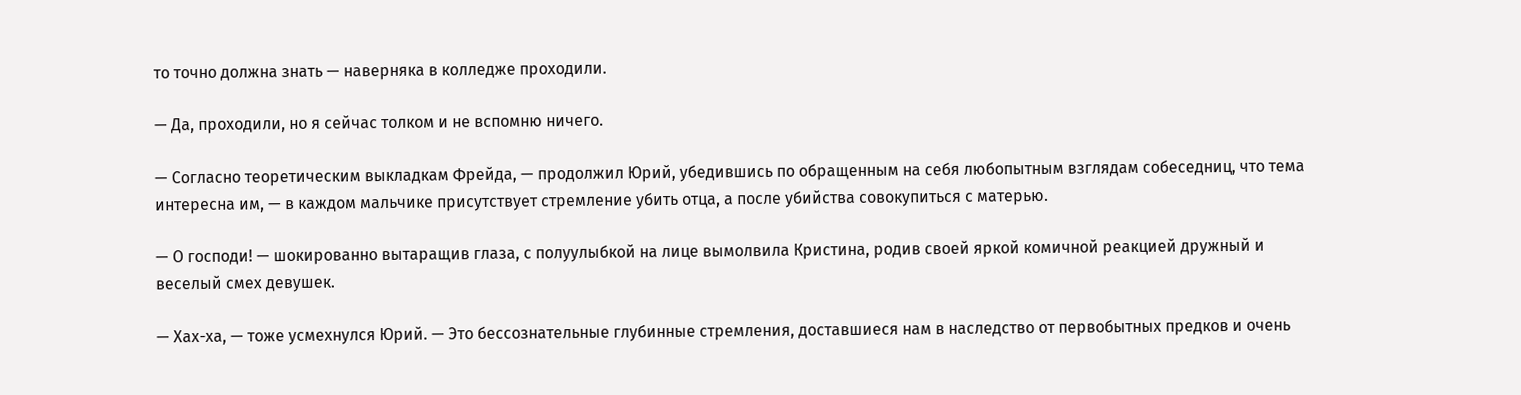то точно должна знать — наверняка в колледже проходили.

— Да, проходили, но я сейчас толком и не вспомню ничего.

— Согласно теоретическим выкладкам Фрейда, — продолжил Юрий, убедившись по обращенным на себя любопытным взглядам собеседниц, что тема интересна им, — в каждом мальчике присутствует стремление убить отца, а после убийства совокупиться с матерью.

— О господи! — шокированно вытаращив глаза, с полуулыбкой на лице вымолвила Кристина, родив своей яркой комичной реакцией дружный и веселый смех девушек.

— Хах-ха, — тоже усмехнулся Юрий. — Это бессознательные глубинные стремления, доставшиеся нам в наследство от первобытных предков и очень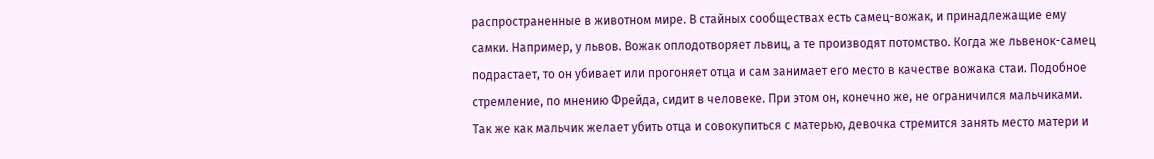распространенные в животном мире. В стайных сообществах есть самец-вожак, и принадлежащие ему самки. Например, у львов. Вожак оплодотворяет львиц, а те производят потомство. Когда же львенок-самец подрастает, то он убивает или прогоняет отца и сам занимает его место в качестве вожака стаи. Подобное стремление, по мнению Фрейда, сидит в человеке. При этом он, конечно же, не ограничился мальчиками. Так же как мальчик желает убить отца и совокупиться с матерью, девочка стремится занять место матери и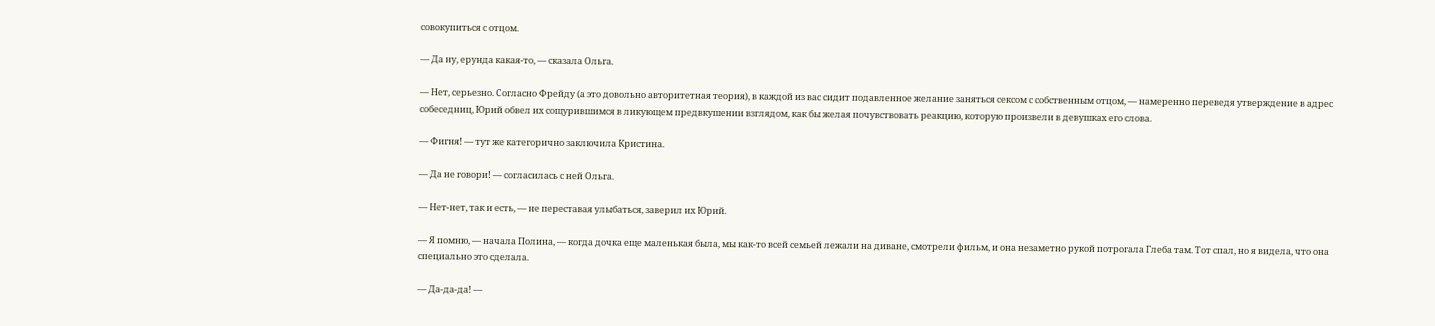совокупиться с отцом.

— Да ну, ерунда какая-то, — сказала Ольга.

— Нет, серьезно. Согласно Фрейду (а это довольно авторитетная теория), в каждой из вас сидит подавленное желание заняться сексом с собственным отцом, — намеренно переведя утверждение в адрес собеседниц, Юрий обвел их сощурившимся в ликующем предвкушении взглядом, как бы желая почувствовать реакцию, которую произвели в девушках его слова.

— Фигня! — тут же категорично заключила Кристина.

— Да не говори! — согласилась с ней Ольга.

— Нет-нет, так и есть, — не переставая улыбаться, заверил их Юрий.

— Я помню, — начала Полина, — когда дочка еще маленькая была, мы как-то всей семьей лежали на диване, смотрели фильм, и она незаметно рукой потрогала Глеба там. Тот спал, но я видела, что она специально это сделала.

— Да-да-да! —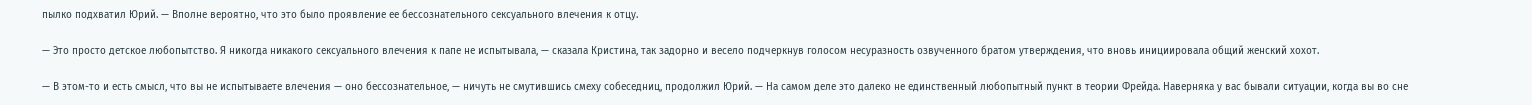пылко подхватил Юрий. — Вполне вероятно, что это было проявление ее бессознательного сексуального влечения к отцу.

— Это просто детское любопытство. Я никогда никакого сексуального влечения к папе не испытывала, — сказала Кристина, так задорно и весело подчеркнув голосом несуразность озвученного братом утверждения, что вновь инициировала общий женский хохот.

— В этом-то и есть смысл, что вы не испытываете влечения — оно бессознательное, — ничуть не смутившись смеху собеседниц, продолжил Юрий. — На самом деле это далеко не единственный любопытный пункт в теории Фрейда. Наверняка у вас бывали ситуации, когда вы во сне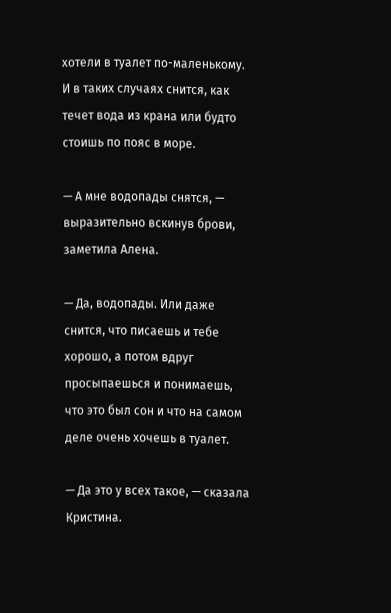хотели в туалет по-маленькому. И в таких случаях снится, как течет вода из крана или будто стоишь по пояс в море.

— А мне водопады снятся, — выразительно вскинув брови, заметила Алена.

— Да, водопады. Или даже снится, что писаешь и тебе хорошо, а потом вдруг просыпаешься и понимаешь, что это был сон и что на самом деле очень хочешь в туалет.

— Да это у всех такое, — сказала Кристина.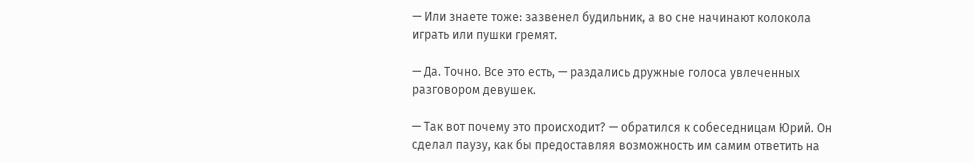— Или знаете тоже: зазвенел будильник, а во сне начинают колокола играть или пушки гремят.

— Да. Точно. Все это есть, — раздались дружные голоса увлеченных разговором девушек.

— Так вот почему это происходит? — обратился к собеседницам Юрий. Он сделал паузу, как бы предоставляя возможность им самим ответить на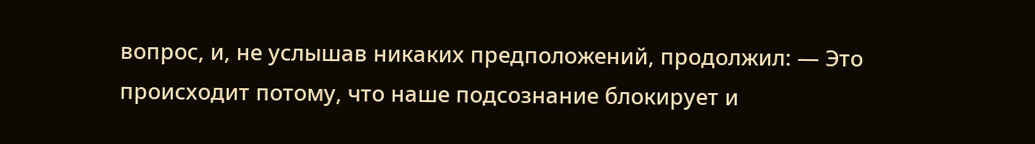вопрос, и, не услышав никаких предположений, продолжил: — Это происходит потому, что наше подсознание блокирует и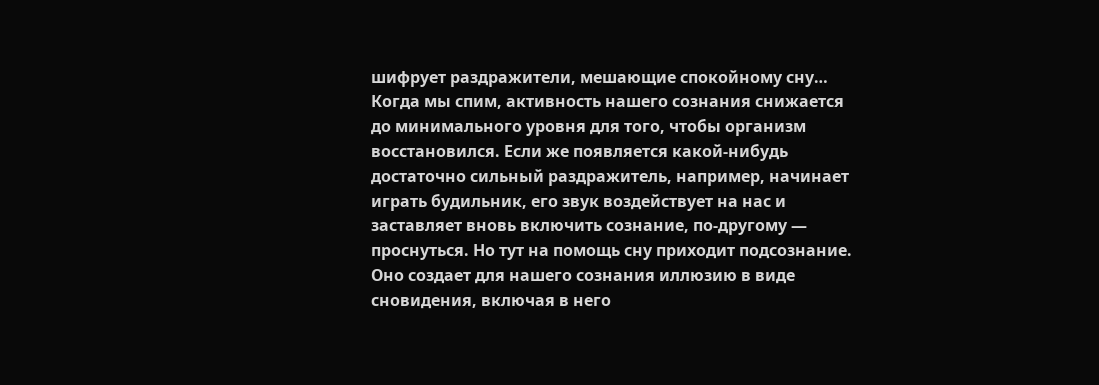шифрует раздражители, мешающие спокойному сну… Когда мы спим, активность нашего сознания снижается до минимального уровня для того, чтобы организм восстановился. Если же появляется какой-нибудь достаточно сильный раздражитель, например, начинает играть будильник, его звук воздействует на нас и заставляет вновь включить сознание, по-другому — проснуться. Но тут на помощь сну приходит подсознание. Оно создает для нашего сознания иллюзию в виде сновидения, включая в него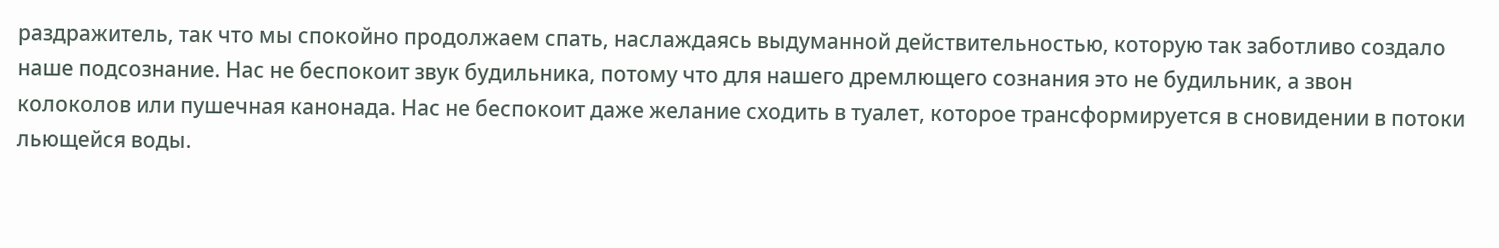раздражитель, так что мы спокойно продолжаем спать, наслаждаясь выдуманной действительностью, которую так заботливо создало наше подсознание. Нас не беспокоит звук будильника, потому что для нашего дремлющего сознания это не будильник, а звон колоколов или пушечная канонада. Нас не беспокоит даже желание сходить в туалет, которое трансформируется в сновидении в потоки льющейся воды.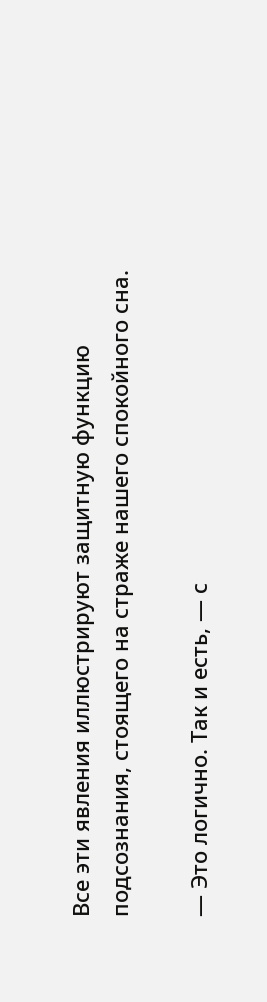Все эти явления иллюстрируют защитную функцию подсознания, стоящего на страже нашего спокойного сна.

— Это логично. Так и есть, — с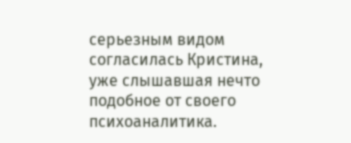серьезным видом согласилась Кристина, уже слышавшая нечто подобное от своего психоаналитика.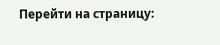Перейти на страницу: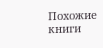Похожие книги